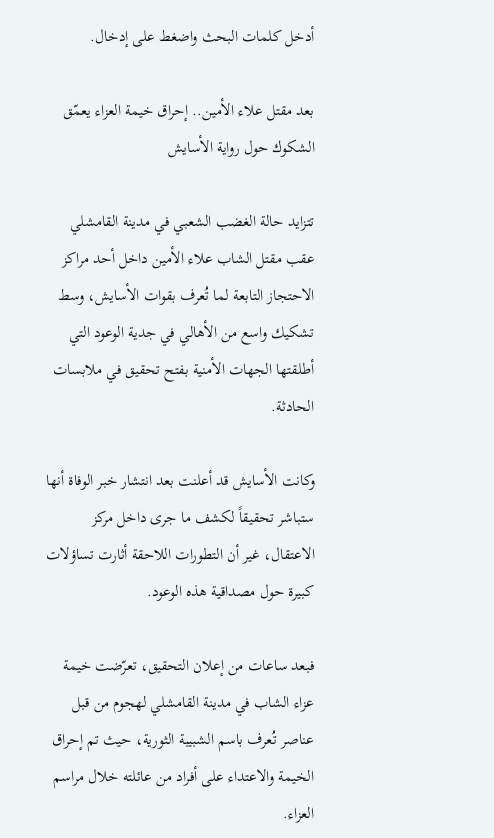أدخل كلمات البحث واضغط على إدخال.

بعد مقتل علاء الأمين.. إحراق خيمة العزاء يعمّق الشكوك حول رواية الأسايش

تتزايد حالة الغضب الشعبي في مدينة القامشلي عقب مقتل الشاب علاء الأمين داخل أحد مراكز الاحتجاز التابعة لما تُعرف بقوات الأسايش، وسط تشكيك واسع من الأهالي في جدية الوعود التي أطلقتها الجهات الأمنية بفتح تحقيق في ملابسات الحادثة.

وكانت الأسايش قد أعلنت بعد انتشار خبر الوفاة أنها ستباشر تحقيقاً لكشف ما جرى داخل مركز الاعتقال، غير أن التطورات اللاحقة أثارت تساؤلات كبيرة حول مصداقية هذه الوعود.

فبعد ساعات من إعلان التحقيق، تعرّضت خيمة عزاء الشاب في مدينة القامشلي لهجوم من قبل عناصر تُعرف باسم الشبيبة الثورية، حيث تم إحراق الخيمة والاعتداء على أفراد من عائلته خلال مراسم العزاء.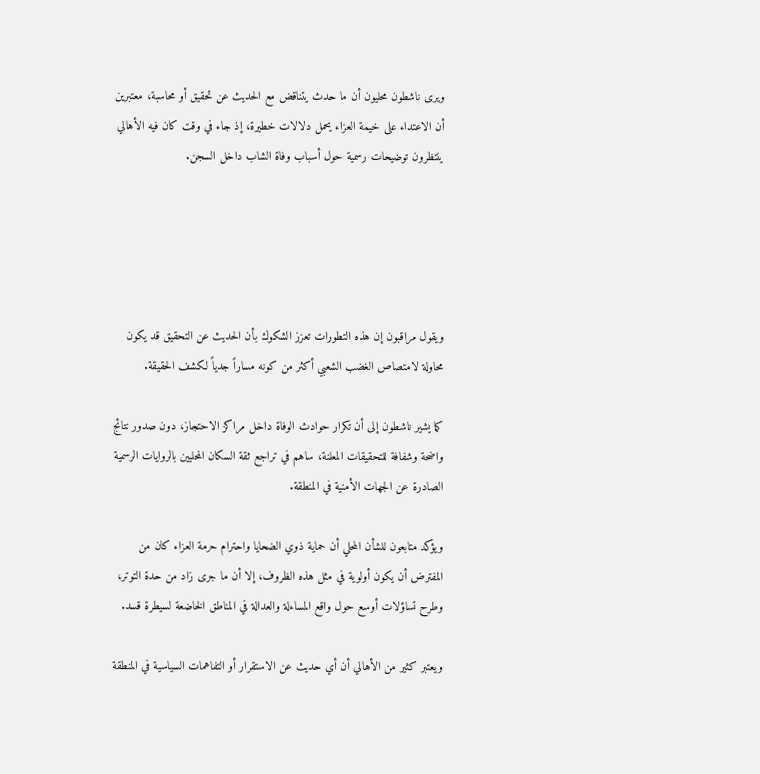ويرى ناشطون محليون أن ما حدث يتناقض مع الحديث عن تحقيق أو محاسبة، معتبرين أن الاعتداء على خيمة العزاء يحمل دلالات خطيرة، إذ جاء في وقت كان فيه الأهالي ينتظرون توضيحات رسمية حول أسباب وفاة الشاب داخل السجن.





ويقول مراقبون إن هذه التطورات تعزز الشكوك بأن الحديث عن التحقيق قد يكون محاولة لامتصاص الغضب الشعبي أكثر من كونه مساراً جدياً لكشف الحقيقة.

كما يشير ناشطون إلى أن تكرار حوادث الوفاة داخل مراكز الاحتجاز، دون صدور نتائج واضحة وشفافة للتحقيقات المعلنة، ساهم في تراجع ثقة السكان المحليين بالروايات الرسمية الصادرة عن الجهات الأمنية في المنطقة.

ويؤكد متابعون للشأن المحلي أن حماية ذوي الضحايا واحترام حرمة العزاء كان من المفترض أن يكون أولوية في مثل هذه الظروف، إلا أن ما جرى زاد من حدة التوتر، وطرح تساؤلات أوسع حول واقع المساءلة والعدالة في المناطق الخاضعة لسيطرة قسد.

ويعتبر كثير من الأهالي أن أي حديث عن الاستقرار أو التفاهمات السياسية في المنطقة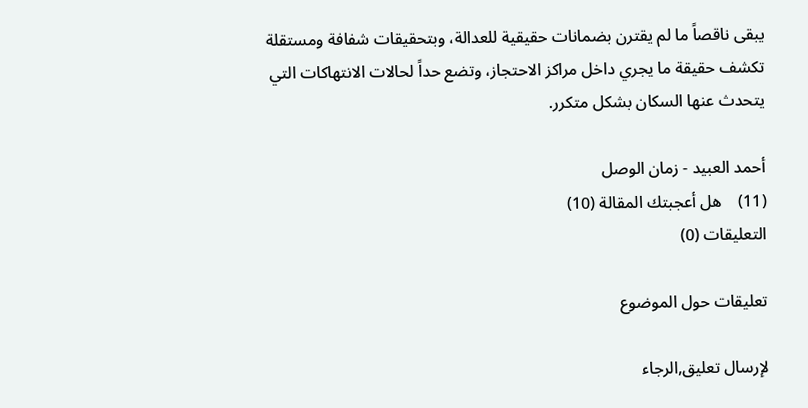يبقى ناقصاً ما لم يقترن بضمانات حقيقية للعدالة، وبتحقيقات شفافة ومستقلة تكشف حقيقة ما يجري داخل مراكز الاحتجاز، وتضع حداً لحالات الانتهاكات التي يتحدث عنها السكان بشكل متكرر.

أحمد العبيد - زمان الوصل
(11)    هل أعجبتك المقالة (10)
التعليقات (0)

تعليقات حول الموضوع

لإرسال تعليق,الرجاء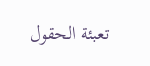تعبئة الحقول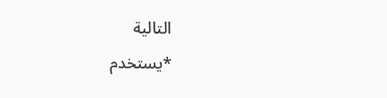التالية
*يستخدم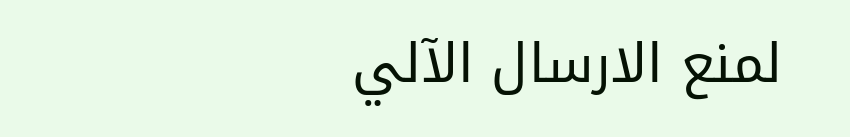لمنع الارسال الآلي